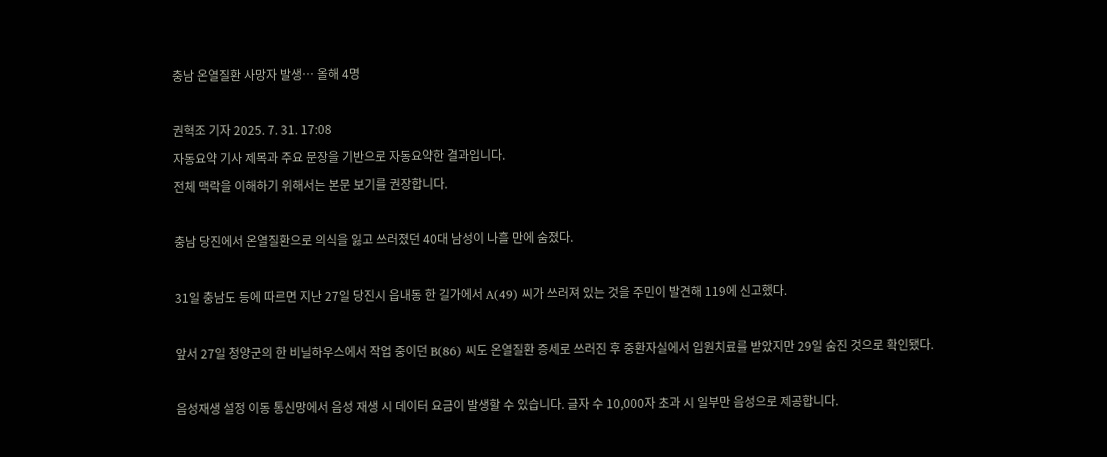충남 온열질환 사망자 발생… 올해 4명

권혁조 기자 2025. 7. 31. 17:08
자동요약 기사 제목과 주요 문장을 기반으로 자동요약한 결과입니다.
전체 맥락을 이해하기 위해서는 본문 보기를 권장합니다.

충남 당진에서 온열질환으로 의식을 잃고 쓰러졌던 40대 남성이 나흘 만에 숨졌다.

31일 충남도 등에 따르면 지난 27일 당진시 읍내동 한 길가에서 A(49) 씨가 쓰러져 있는 것을 주민이 발견해 119에 신고했다.

앞서 27일 청양군의 한 비닐하우스에서 작업 중이던 B(86) 씨도 온열질환 증세로 쓰러진 후 중환자실에서 입원치료를 받았지만 29일 숨진 것으로 확인됐다.

음성재생 설정 이동 통신망에서 음성 재생 시 데이터 요금이 발생할 수 있습니다. 글자 수 10,000자 초과 시 일부만 음성으로 제공합니다.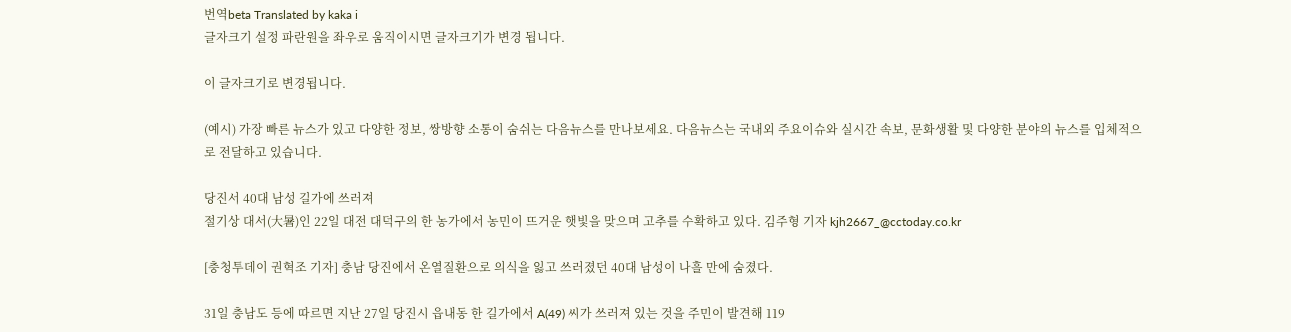번역beta Translated by kaka i
글자크기 설정 파란원을 좌우로 움직이시면 글자크기가 변경 됩니다.

이 글자크기로 변경됩니다.

(예시) 가장 빠른 뉴스가 있고 다양한 정보, 쌍방향 소통이 숨쉬는 다음뉴스를 만나보세요. 다음뉴스는 국내외 주요이슈와 실시간 속보, 문화생활 및 다양한 분야의 뉴스를 입체적으로 전달하고 있습니다.

당진서 40대 남성 길가에 쓰러져
절기상 대서(大暑)인 22일 대전 대덕구의 한 농가에서 농민이 뜨거운 햇빛을 맞으며 고추를 수확하고 있다. 김주형 기자 kjh2667_@cctoday.co.kr

[충청투데이 권혁조 기자] 충남 당진에서 온열질환으로 의식을 잃고 쓰러졌던 40대 남성이 나흘 만에 숨졌다.

31일 충남도 등에 따르면 지난 27일 당진시 읍내동 한 길가에서 A(49) 씨가 쓰러져 있는 것을 주민이 발견해 119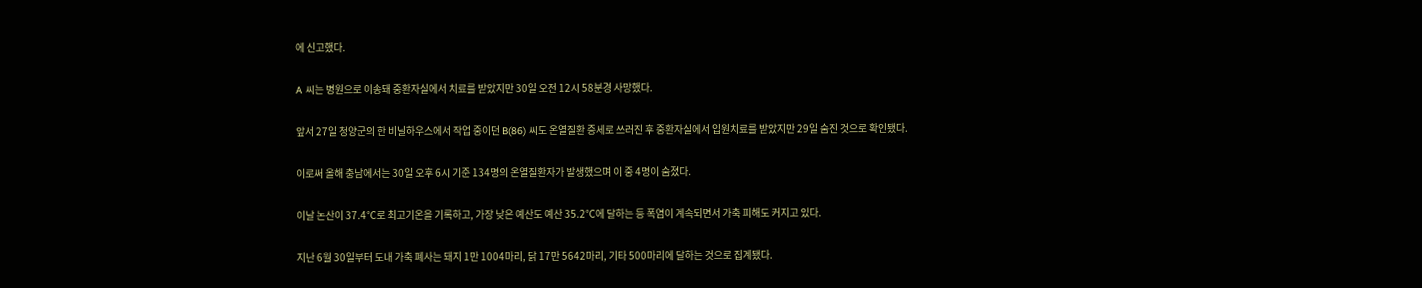에 신고했다.

A 씨는 병원으로 이송돼 중환자실에서 치료를 받았지만 30일 오전 12시 58분경 사망했다.

앞서 27일 청양군의 한 비닐하우스에서 작업 중이던 B(86) 씨도 온열질환 증세로 쓰러진 후 중환자실에서 입원치료를 받았지만 29일 숨진 것으로 확인됐다.

이로써 올해 충남에서는 30일 오후 6시 기준 134명의 온열질환자가 발생했으며 이 중 4명이 숨졌다.

이날 논산이 37.4℃로 최고기온을 기록하고, 가장 낮은 예산도 예산 35.2℃에 달하는 등 폭염이 계속되면서 가축 피해도 커지고 있다.

지난 6월 30일부터 도내 가축 폐사는 돼지 1만 1004마리, 닭 17만 5642마리, 기타 500마리에 달하는 것으로 집계됐다.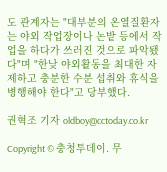도 관계자는 "대부분의 온열질환자는 야외 작업장이나 논밭 등에서 작업을 하다가 쓰러진 것으로 파악됐다"며 "한낮 야외활동을 최대한 자제하고 충분한 수분 섭취와 휴식을 병행해야 한다"고 당부했다.

권혁조 기자 oldboy@cctoday.co.kr

Copyright © 충청투데이. 무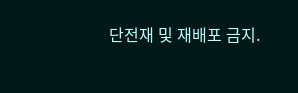단전재 및 재배포 금지.